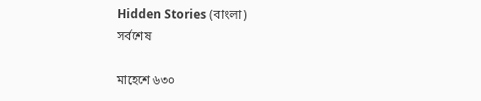Hidden Stories (বাংলা)
সর্বশেষ

মাহেশে ৬৩০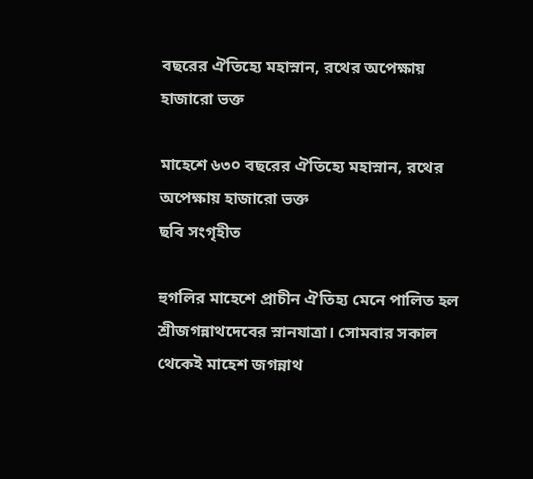বছরের ঐতিহ্যে মহাস্নান, রথের অপেক্ষায় হাজারো ভক্ত

মাহেশে ৬৩০ বছরের ঐতিহ্যে মহাস্নান, রথের অপেক্ষায় হাজারো ভক্ত
ছবি সংগৃহীত

হুগলির মাহেশে প্রাচীন ঐতিহ্য মেনে পালিত হল শ্রীজগন্নাথদেবের স্নানযাত্রা। সোমবার সকাল থেকেই মাহেশ জগন্নাথ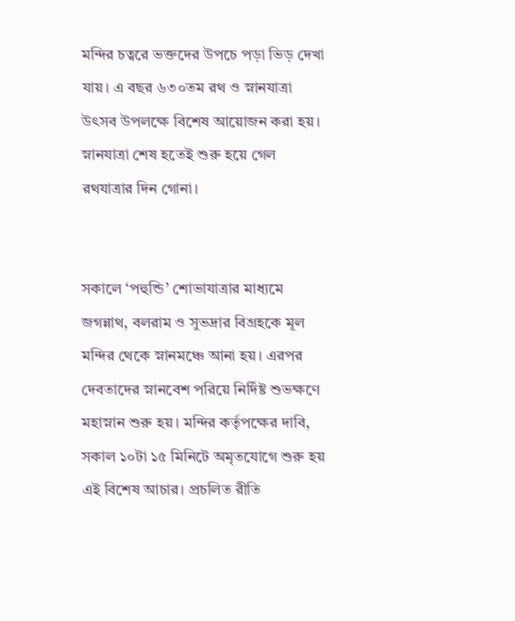মন্দির চত্বরে ভক্তদের উপচে পড়া ভিড় দেখা যায়। এ বছর ৬৩০তম রথ ও স্নানযাত্রা উৎসব উপলক্ষে বিশেষ আয়োজন করা হয়। স্নানযাত্রা শেষ হতেই শুরু হয়ে গেল রথযাত্রার দিন গোনা।


সকালে ‘পহুন্ডি’ শোভাযাত্রার মাধ্যমে জগন্নাথ, বলরাম ও সুভদ্রার বিগ্রহকে মূল মন্দির থেকে স্নানমঞ্চে আনা হয়। এরপর দেবতাদের স্নানবেশ পরিয়ে নির্দিষ্ট শুভক্ষণে মহাস্নান শুরু হয়। মন্দির কর্তৃপক্ষের দাবি, সকাল ১০টা ১৫ মিনিটে অমৃতযোগে শুরু হয় এই বিশেষ আচার। প্রচলিত রীতি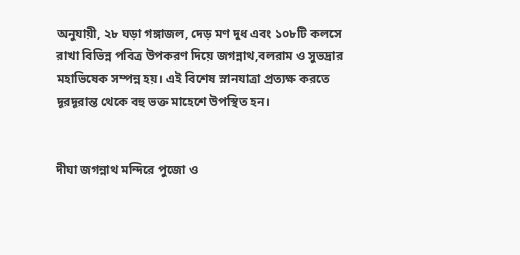অনুযায়ী, ২৮ ঘড়া গঙ্গাজল, দেড় মণ দুধ এবং ১০৮টি কলসে রাখা বিভিন্ন পবিত্র উপকরণ দিয়ে জগন্নাথ,বলরাম ও সুভদ্রার মহাভিষেক সম্পন্ন হয়। এই বিশেষ স্নানযাত্রা প্রত্যক্ষ করতে দূরদূরান্ত থেকে বহু ভক্ত মাহেশে উপস্থিত হন।


দীঘা জগন্নাথ মন্দিরে পুজো ও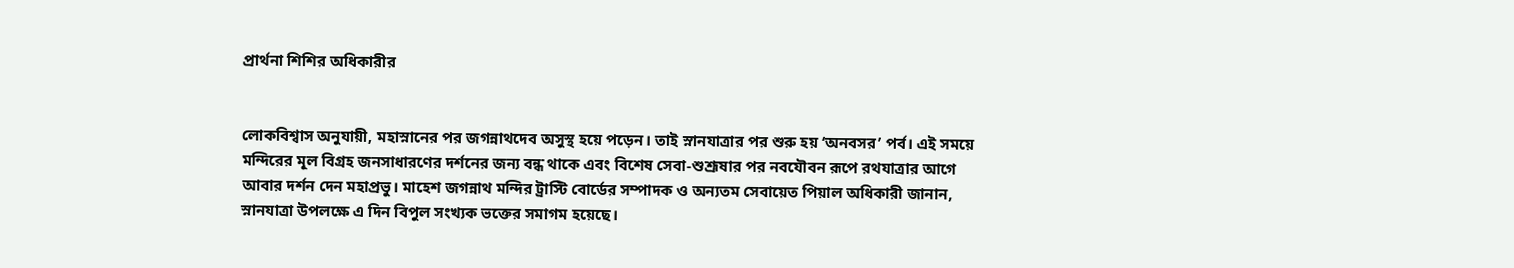প্রার্থনা শিশির অধিকারীর


লোকবিশ্বাস অনুযায়ী, মহাস্নানের পর জগন্নাথদেব অসুস্থ হয়ে পড়েন। তাই স্নানযাত্রার পর শুরু হয় ‘অনবসর’ পর্ব। এই সময়ে মন্দিরের মূল বিগ্রহ জনসাধারণের দর্শনের জন্য বন্ধ থাকে এবং বিশেষ সেবা-শুশ্রূষার পর নবযৌবন রূপে রথযাত্রার আগে আবার দর্শন দেন মহাপ্রভু। মাহেশ জগন্নাথ মন্দির ট্রাস্টি বোর্ডের সম্পাদক ও অন্যতম সেবায়েত পিয়াল অধিকারী জানান, স্নানযাত্রা উপলক্ষে এ দিন বিপুল সংখ্যক ভক্তের সমাগম হয়েছে।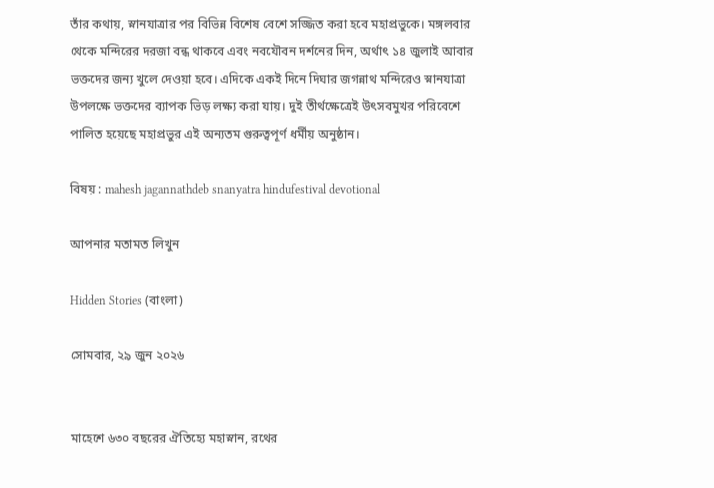তাঁর কথায়, স্নানযাত্রার পর বিভিন্ন বিশেষ বেশে সজ্জিত করা হবে মহাপ্রভুকে। মঙ্গলবার থেকে মন্দিরের দরজা বন্ধ থাকবে এবং নবযৌবন দর্শনের দিন, অর্থাৎ ১৪ জুলাই আবার ভক্তদের জন্য খুলে দেওয়া হবে। এদিকে একই দিনে দিঘার জগন্নাথ মন্দিরেও স্নানযাত্রা উপলক্ষে ভক্তদের ব্যাপক ভিড় লক্ষ্য করা যায়। দুই তীর্থক্ষেত্রেই উৎসবমুখর পরিবেশে পালিত হয়েছে মহাপ্রভুর এই অন্যতম গুরুত্বপূর্ণ ধর্মীয় অনুষ্ঠান।

বিষয় : mahesh jagannathdeb snanyatra hindufestival devotional

আপনার মতামত লিখুন

Hidden Stories (বাংলা)

সোমবার, ২৯ জুন ২০২৬


মাহেশে ৬৩০ বছরের ঐতিহ্যে মহাস্নান, রথের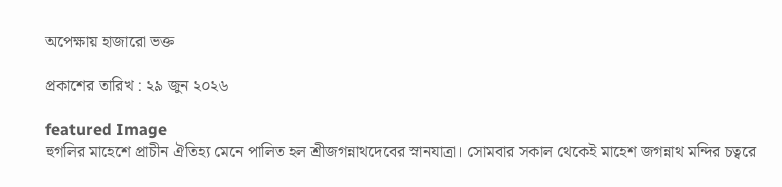অপেক্ষায় হাজারো ভক্ত

প্রকাশের তারিখ : ২৯ জুন ২০২৬

featured Image
হুগলির মাহেশে প্রাচীন ঐতিহ্য মেনে পালিত হল শ্রীজগন্নাথদেবের স্নানযাত্রা। সোমবার সকাল থেকেই মাহেশ জগন্নাথ মন্দির চত্বরে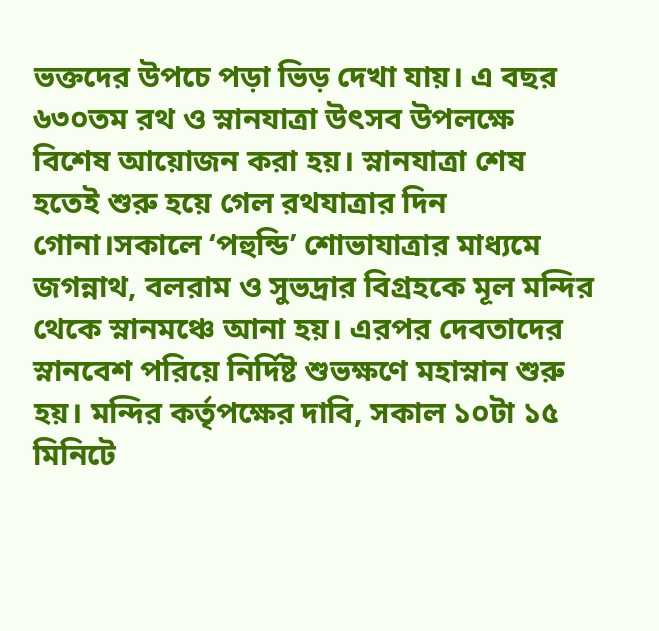ভক্তদের উপচে পড়া ভিড় দেখা যায়। এ বছর ৬৩০তম রথ ও স্নানযাত্রা উৎসব উপলক্ষে বিশেষ আয়োজন করা হয়। স্নানযাত্রা শেষ হতেই শুরু হয়ে গেল রথযাত্রার দিন গোনা।সকালে ‘পহুন্ডি’ শোভাযাত্রার মাধ্যমে জগন্নাথ, বলরাম ও সুভদ্রার বিগ্রহকে মূল মন্দির থেকে স্নানমঞ্চে আনা হয়। এরপর দেবতাদের স্নানবেশ পরিয়ে নির্দিষ্ট শুভক্ষণে মহাস্নান শুরু হয়। মন্দির কর্তৃপক্ষের দাবি, সকাল ১০টা ১৫ মিনিটে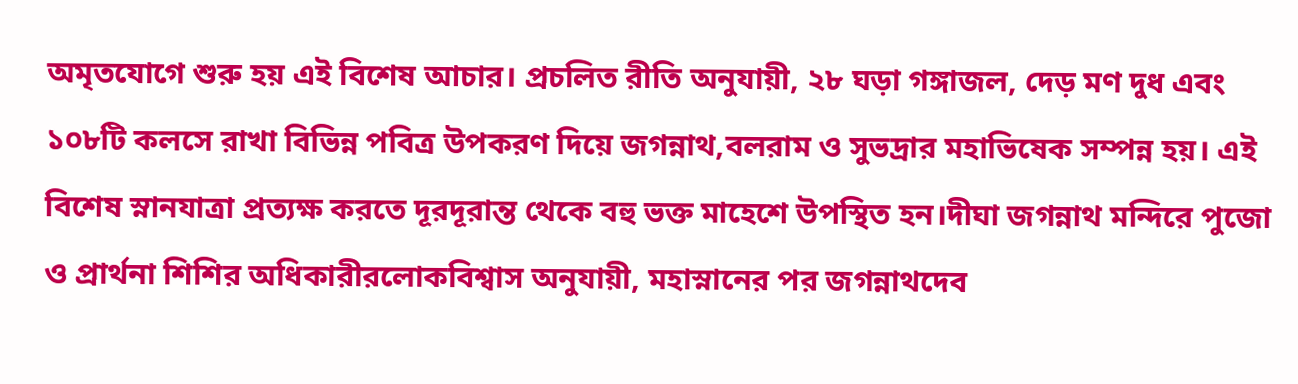অমৃতযোগে শুরু হয় এই বিশেষ আচার। প্রচলিত রীতি অনুযায়ী, ২৮ ঘড়া গঙ্গাজল, দেড় মণ দুধ এবং ১০৮টি কলসে রাখা বিভিন্ন পবিত্র উপকরণ দিয়ে জগন্নাথ,বলরাম ও সুভদ্রার মহাভিষেক সম্পন্ন হয়। এই বিশেষ স্নানযাত্রা প্রত্যক্ষ করতে দূরদূরান্ত থেকে বহু ভক্ত মাহেশে উপস্থিত হন।দীঘা জগন্নাথ মন্দিরে পুজো ও প্রার্থনা শিশির অধিকারীরলোকবিশ্বাস অনুযায়ী, মহাস্নানের পর জগন্নাথদেব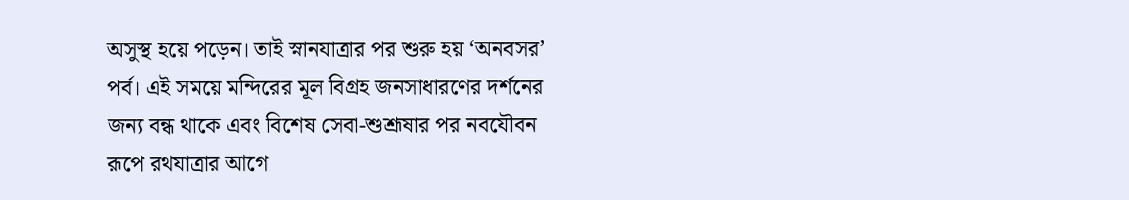অসুস্থ হয়ে পড়েন। তাই স্নানযাত্রার পর শুরু হয় ‘অনবসর’ পর্ব। এই সময়ে মন্দিরের মূল বিগ্রহ জনসাধারণের দর্শনের জন্য বন্ধ থাকে এবং বিশেষ সেবা-শুশ্রূষার পর নবযৌবন রূপে রথযাত্রার আগে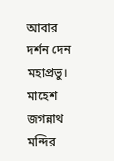আবার দর্শন দেন মহাপ্রভু। মাহেশ জগন্নাথ মন্দির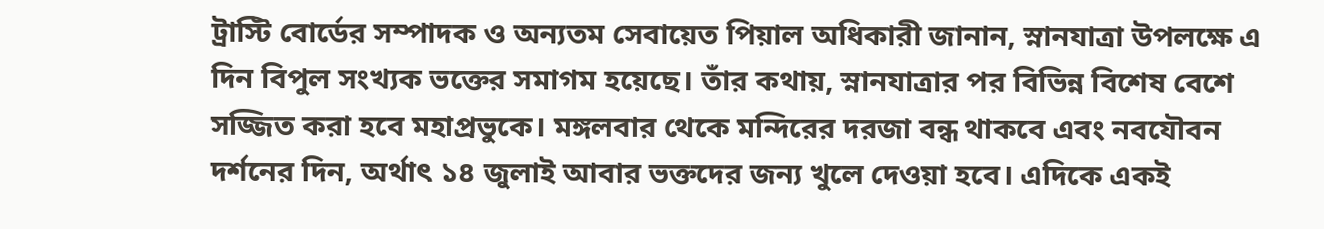ট্রাস্টি বোর্ডের সম্পাদক ও অন্যতম সেবায়েত পিয়াল অধিকারী জানান, স্নানযাত্রা উপলক্ষে এ দিন বিপুল সংখ্যক ভক্তের সমাগম হয়েছে। তাঁর কথায়, স্নানযাত্রার পর বিভিন্ন বিশেষ বেশে সজ্জিত করা হবে মহাপ্রভুকে। মঙ্গলবার থেকে মন্দিরের দরজা বন্ধ থাকবে এবং নবযৌবন দর্শনের দিন, অর্থাৎ ১৪ জুলাই আবার ভক্তদের জন্য খুলে দেওয়া হবে। এদিকে একই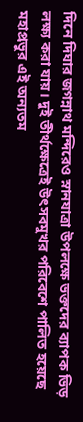দিনে দিঘার জগন্নাথ মন্দিরেও স্নানযাত্রা উপলক্ষে ভক্তদের ব্যাপক ভিড় লক্ষ্য করা যায়। দুই তীর্থক্ষেত্রেই উৎসবমুখর পরিবেশে পালিত হয়েছে মহাপ্রভুর এই অন্যতম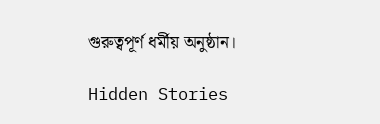গুরুত্বপূর্ণ ধর্মীয় অনুষ্ঠান।

Hidden Stories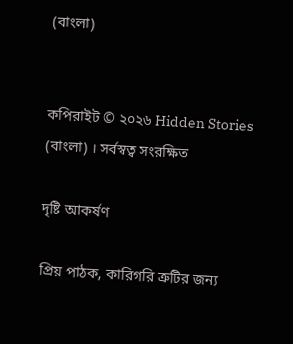(বাংলা)


কপিরাইট © ২০২৬ Hidden Stories (বাংলা) । সর্বস্বত্ব সংরক্ষিত

দৃষ্টি আকর্ষণ

প্রিয় পাঠক, কারিগরি ত্রুটির জন্য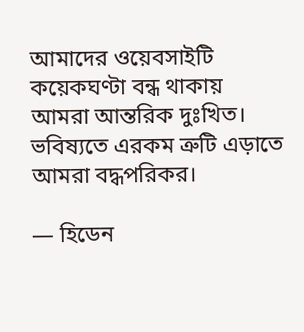আমাদের ওয়েবসাইটি কয়েকঘণ্টা বন্ধ থাকায় আমরা আন্তরিক দুঃখিত। ভবিষ্যতে এরকম ত্রুটি এড়াতে আমরা বদ্ধপরিকর।

— হিডেন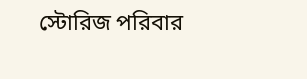স্টোরিজ পরিবার